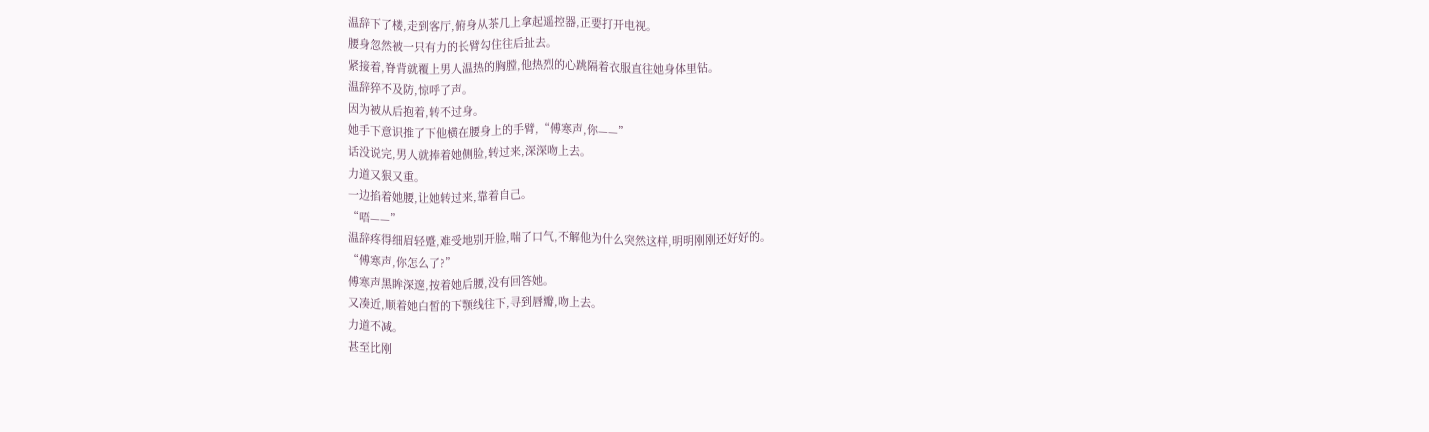温辞下了楼,走到客厅,俯身从茶几上拿起遥控器,正要打开电视。
腰身忽然被一只有力的长臂勾住往后扯去。
紧接着,脊背就覆上男人温热的胸膛,他热烈的心跳隔着衣服直往她身体里钻。
温辞猝不及防,惊呼了声。
因为被从后抱着,转不过身。
她手下意识推了下他横在腰身上的手臂,“傅寒声,你——”
话没说完,男人就捧着她侧脸,转过来,深深吻上去。
力道又狠又重。
一边掐着她腰,让她转过来,靠着自己。
“唔——”
温辞疼得细眉轻蹙,难受地别开脸,喘了口气,不解他为什么突然这样,明明刚刚还好好的。
“傅寒声,你怎么了?”
傅寒声黑眸深邃,按着她后腰,没有回答她。
又凑近,顺着她白皙的下颚线往下,寻到唇瓣,吻上去。
力道不减。
甚至比刚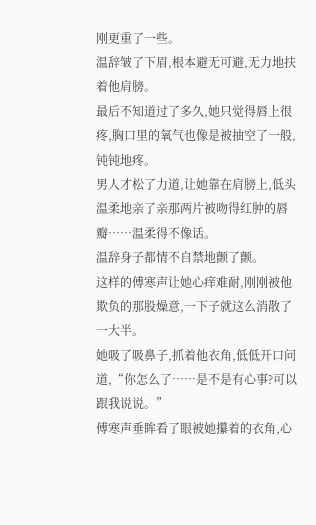刚更重了一些。
温辞皱了下眉,根本避无可避,无力地扶着他肩膀。
最后不知道过了多久,她只觉得唇上很疼,胸口里的氧气也像是被抽空了一般,钝钝地疼。
男人才松了力道,让她靠在肩膀上,低头温柔地亲了亲那两片被吻得红肿的唇瓣……温柔得不像话。
温辞身子都情不自禁地颤了颤。
这样的傅寒声让她心痒难耐,刚刚被他欺负的那股燥意,一下子就这么消散了一大半。
她吸了吸鼻子,抓着他衣角,低低开口问道,“你怎么了……是不是有心事?可以跟我说说。”
傅寒声垂眸看了眼被她攥着的衣角,心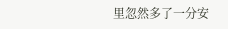里忽然多了一分安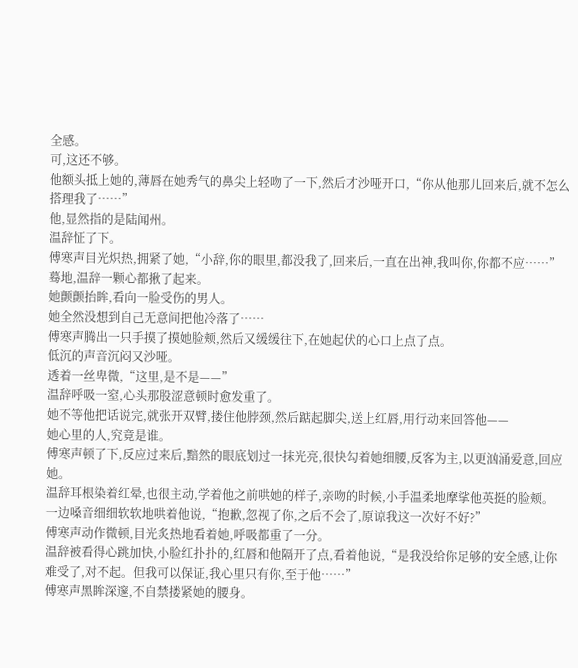全感。
可,这还不够。
他额头抵上她的,薄唇在她秀气的鼻尖上轻吻了一下,然后才沙哑开口,“你从他那儿回来后,就不怎么搭理我了……”
他,显然指的是陆闻州。
温辞怔了下。
傅寒声目光炽热,拥紧了她,“小辞,你的眼里,都没我了,回来后,一直在出神,我叫你,你都不应……”
蓦地,温辞一颗心都揪了起来。
她颤颤抬眸,看向一脸受伤的男人。
她全然没想到自己无意间把他冷落了……
傅寒声腾出一只手摸了摸她脸颊,然后又缓缓往下,在她起伏的心口上点了点。
低沉的声音沉闷又沙哑。
透着一丝卑微,“这里,是不是——”
温辞呼吸一窒,心头那股涩意顿时愈发重了。
她不等他把话说完,就张开双臂,搂住他脖颈,然后踮起脚尖,送上红唇,用行动来回答他——
她心里的人,究竟是谁。
傅寒声顿了下,反应过来后,黯然的眼底划过一抹光亮,很快勾着她细腰,反客为主,以更汹涌爱意,回应她。
温辞耳根染着红晕,也很主动,学着他之前哄她的样子,亲吻的时候,小手温柔地摩挲他英挺的脸颊。
一边嗓音细细软软地哄着他说,“抱歉,忽视了你,之后不会了,原谅我这一次好不好?”
傅寒声动作微顿,目光炙热地看着她,呼吸都重了一分。
温辞被看得心跳加快,小脸红扑扑的,红唇和他隔开了点,看着他说,“是我没给你足够的安全感,让你难受了,对不起。但我可以保证,我心里只有你,至于他……”
傅寒声黑眸深邃,不自禁搂紧她的腰身。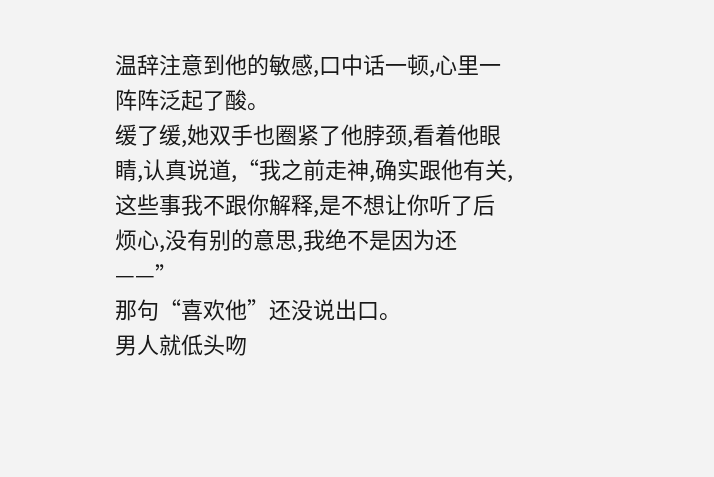温辞注意到他的敏感,口中话一顿,心里一阵阵泛起了酸。
缓了缓,她双手也圈紧了他脖颈,看着他眼睛,认真说道,“我之前走神,确实跟他有关,这些事我不跟你解释,是不想让你听了后烦心,没有别的意思,我绝不是因为还——”
那句“喜欢他”还没说出口。
男人就低头吻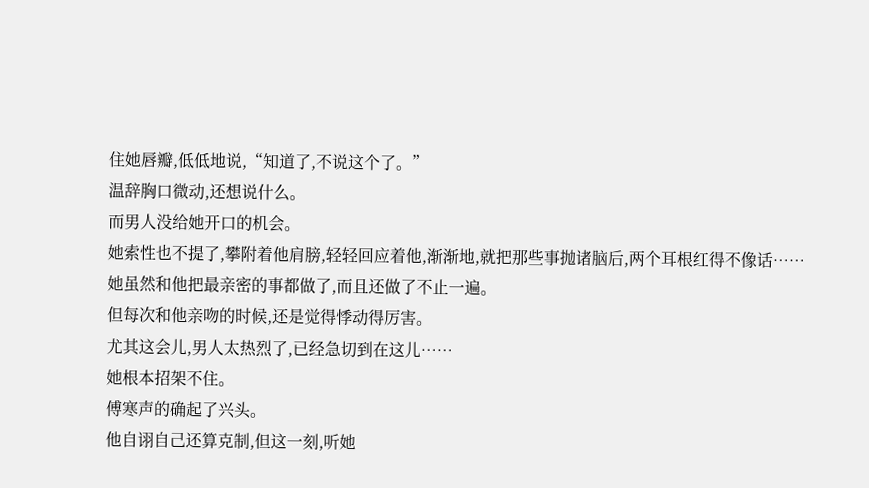住她唇瓣,低低地说,“知道了,不说这个了。”
温辞胸口微动,还想说什么。
而男人没给她开口的机会。
她索性也不提了,攀附着他肩膀,轻轻回应着他,渐渐地,就把那些事抛诸脑后,两个耳根红得不像话……
她虽然和他把最亲密的事都做了,而且还做了不止一遍。
但每次和他亲吻的时候,还是觉得悸动得厉害。
尤其这会儿,男人太热烈了,已经急切到在这儿……
她根本招架不住。
傅寒声的确起了兴头。
他自诩自己还算克制,但这一刻,听她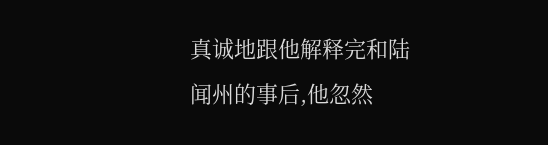真诚地跟他解释完和陆闻州的事后,他忽然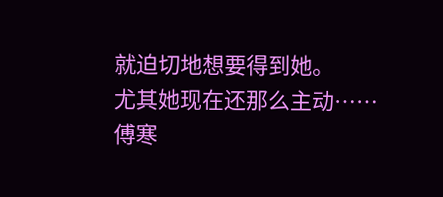就迫切地想要得到她。
尤其她现在还那么主动……
傅寒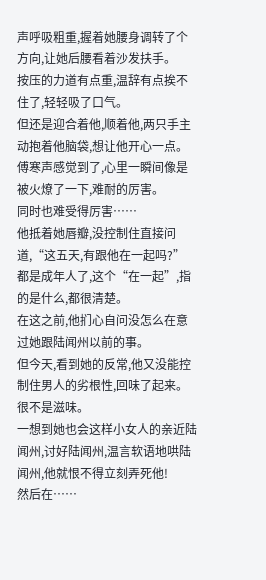声呼吸粗重,握着她腰身调转了个方向,让她后腰看着沙发扶手。
按压的力道有点重,温辞有点挨不住了,轻轻吸了口气。
但还是迎合着他,顺着他,两只手主动抱着他脑袋,想让他开心一点。
傅寒声感觉到了,心里一瞬间像是被火燎了一下,难耐的厉害。
同时也难受得厉害……
他抵着她唇瓣,没控制住直接问道,“这五天,有跟他在一起吗?”
都是成年人了,这个“在一起”,指的是什么,都很清楚。
在这之前,他扪心自问没怎么在意过她跟陆闻州以前的事。
但今天,看到她的反常,他又没能控制住男人的劣根性,回味了起来。
很不是滋味。
一想到她也会这样小女人的亲近陆闻州,讨好陆闻州,温言软语地哄陆闻州,他就恨不得立刻弄死他!
然后在……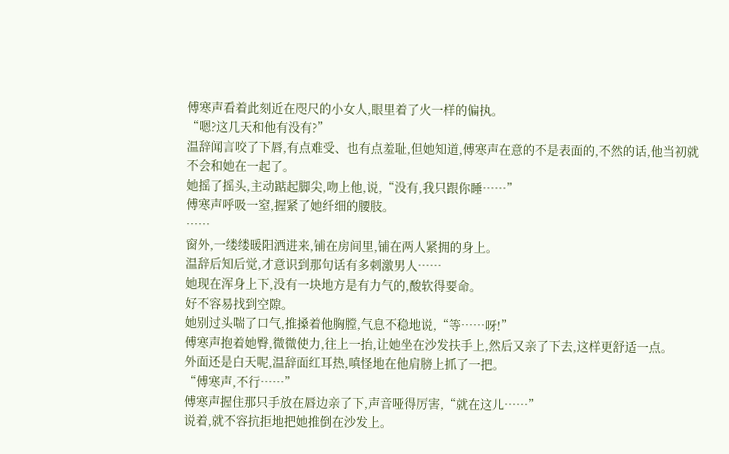傅寒声看着此刻近在咫尺的小女人,眼里着了火一样的偏执。
“嗯?这几天和他有没有?”
温辞闻言咬了下唇,有点难受、也有点羞耻,但她知道,傅寒声在意的不是表面的,不然的话,他当初就不会和她在一起了。
她摇了摇头,主动踮起脚尖,吻上他,说,“没有,我只跟你睡……”
傅寒声呼吸一窒,握紧了她纤细的腰肢。
……
窗外,一缕缕暖阳洒进来,铺在房间里,铺在两人紧拥的身上。
温辞后知后觉,才意识到那句话有多刺激男人……
她现在浑身上下,没有一块地方是有力气的,酸软得要命。
好不容易找到空隙。
她别过头喘了口气,推搡着他胸膛,气息不稳地说,“等……呀!”
傅寒声抱着她臀,微微使力,往上一抬,让她坐在沙发扶手上,然后又亲了下去,这样更舒适一点。
外面还是白天呢,温辞面红耳热,嗔怪地在他肩膀上抓了一把。
“傅寒声,不行……”
傅寒声握住那只手放在唇边亲了下,声音哑得厉害,“就在这儿……”
说着,就不容抗拒地把她推倒在沙发上。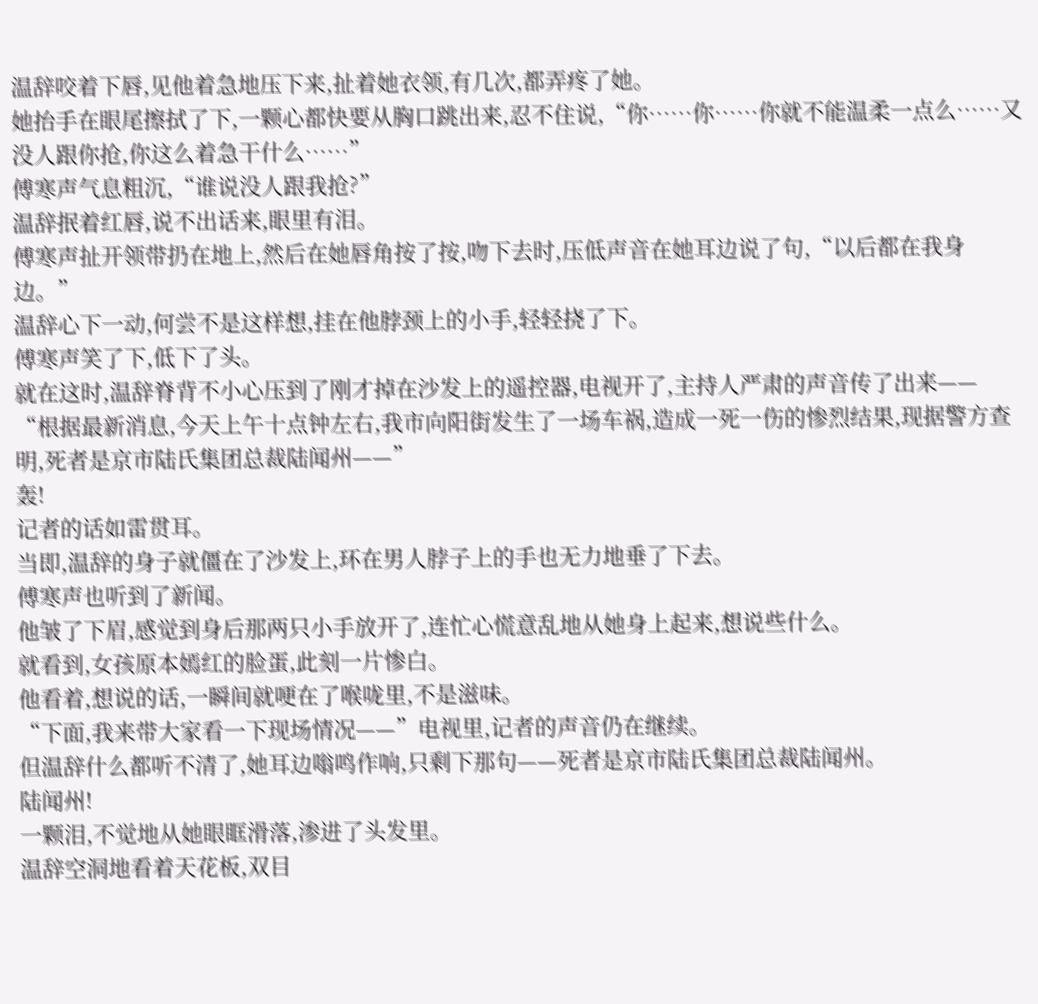温辞咬着下唇,见他着急地压下来,扯着她衣领,有几次,都弄疼了她。
她抬手在眼尾擦拭了下,一颗心都快要从胸口跳出来,忍不住说,“你……你……你就不能温柔一点么……又没人跟你抢,你这么着急干什么……”
傅寒声气息粗沉,“谁说没人跟我抢?”
温辞抿着红唇,说不出话来,眼里有泪。
傅寒声扯开领带扔在地上,然后在她唇角按了按,吻下去时,压低声音在她耳边说了句,“以后都在我身边。”
温辞心下一动,何尝不是这样想,挂在他脖颈上的小手,轻轻挠了下。
傅寒声笑了下,低下了头。
就在这时,温辞脊背不小心压到了刚才掉在沙发上的遥控器,电视开了,主持人严肃的声音传了出来——
“根据最新消息,今天上午十点钟左右,我市向阳街发生了一场车祸,造成一死一伤的惨烈结果,现据警方查明,死者是京市陆氏集团总裁陆闻州——”
轰!
记者的话如雷贯耳。
当即,温辞的身子就僵在了沙发上,环在男人脖子上的手也无力地垂了下去。
傅寒声也听到了新闻。
他皱了下眉,感觉到身后那两只小手放开了,连忙心慌意乱地从她身上起来,想说些什么。
就看到,女孩原本嫣红的脸蛋,此刻一片惨白。
他看着,想说的话,一瞬间就哽在了喉咙里,不是滋味。
“下面,我来带大家看一下现场情况——”电视里,记者的声音仍在继续。
但温辞什么都听不清了,她耳边嗡鸣作响,只剩下那句——死者是京市陆氏集团总裁陆闻州。
陆闻州!
一颗泪,不觉地从她眼眶滑落,渗进了头发里。
温辞空洞地看着天花板,双目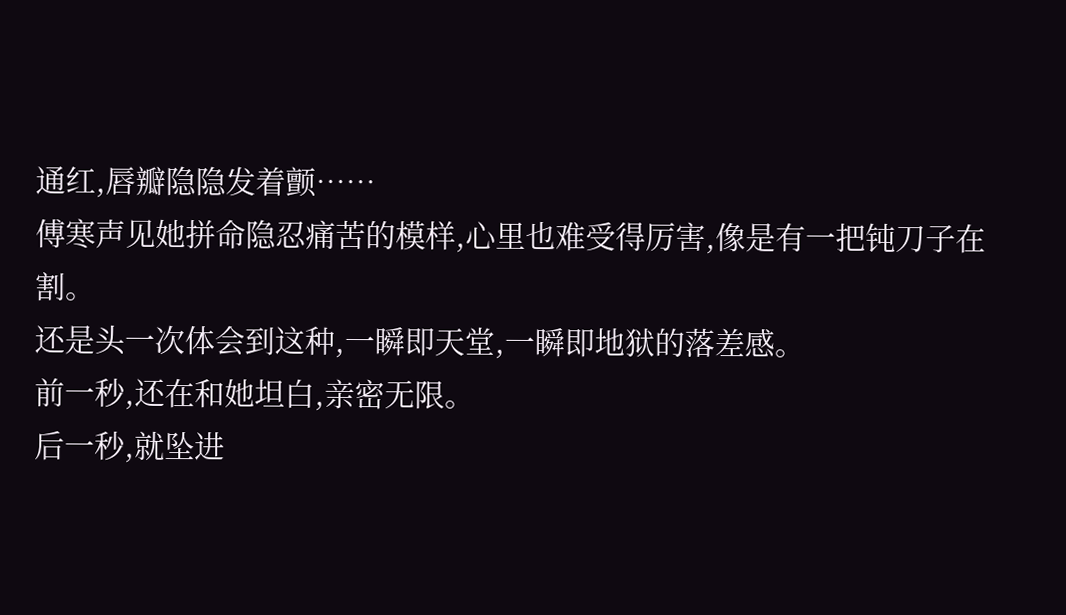通红,唇瓣隐隐发着颤……
傅寒声见她拼命隐忍痛苦的模样,心里也难受得厉害,像是有一把钝刀子在割。
还是头一次体会到这种,一瞬即天堂,一瞬即地狱的落差感。
前一秒,还在和她坦白,亲密无限。
后一秒,就坠进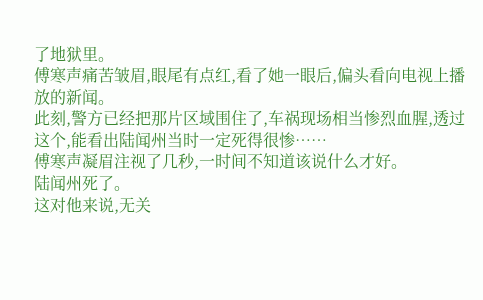了地狱里。
傅寒声痛苦皱眉,眼尾有点红,看了她一眼后,偏头看向电视上播放的新闻。
此刻,警方已经把那片区域围住了,车祸现场相当惨烈血腥,透过这个,能看出陆闻州当时一定死得很惨……
傅寒声凝眉注视了几秒,一时间不知道该说什么才好。
陆闻州死了。
这对他来说,无关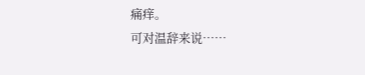痛痒。
可对温辞来说……